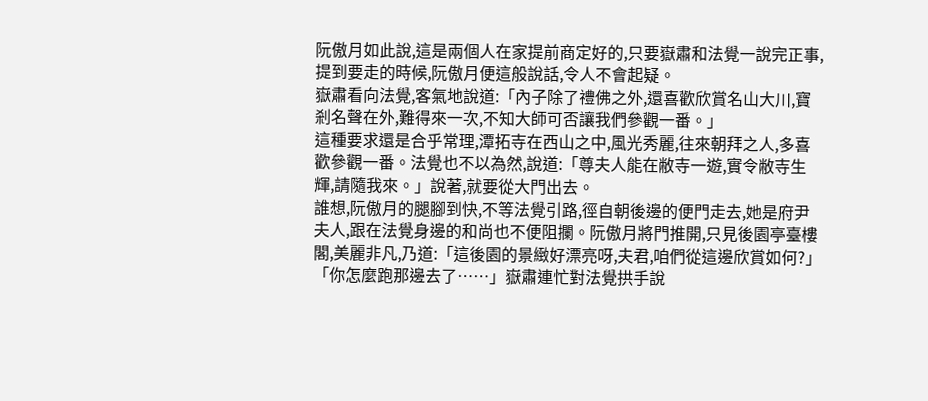阮傲月如此說,這是兩個人在家提前商定好的,只要嶽肅和法覺一說完正事,提到要走的時候,阮傲月便這般說話,令人不會起疑。
嶽肅看向法覺,客氣地說道:「內子除了禮佛之外,還喜歡欣賞名山大川,寶剎名聲在外,難得來一次,不知大師可否讓我們參觀一番。」
這種要求還是合乎常理,潭拓寺在西山之中,風光秀麗,往來朝拜之人,多喜歡參觀一番。法覺也不以為然,說道:「尊夫人能在敝寺一遊,實令敝寺生輝,請隨我來。」說著,就要從大門出去。
誰想,阮傲月的腿腳到快,不等法覺引路,徑自朝後邊的便門走去,她是府尹夫人,跟在法覺身邊的和尚也不便阻攔。阮傲月將門推開,只見後園亭臺樓閣,美麗非凡,乃道:「這後園的景緻好漂亮呀,夫君,咱們從這邊欣賞如何?」
「你怎麼跑那邊去了……」嶽肅連忙對法覺拱手說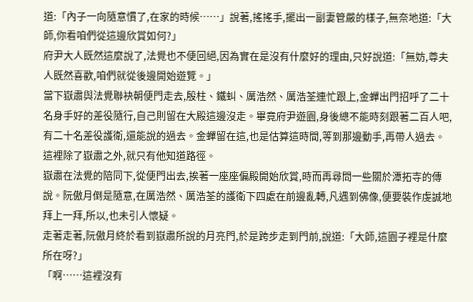道:「內子一向隨意慣了,在家的時候……」說著,搖搖手,擺出一副妻管嚴的樣子,無奈地道:「大師,你看咱們從這邊欣賞如何?」
府尹大人既然這麼說了,法覺也不便回絕,因為實在是沒有什麼好的理由,只好說道:「無妨,尊夫人既然喜歡,咱們就從後邊開始遊覽。」
當下嶽肅與法覺聯袂朝便門走去,殷柱、鐵虯、厲浩然、厲浩荃連忙跟上,金蟬出門招呼了二十名身手好的差役隨行,自己則留在大殿這邊沒走。畢竟府尹遊園,身後總不能時刻跟著二百人吧,有二十名差役護衛,還能說的過去。金蟬留在這,也是估算這時間,等到那邊動手,再帶人過去。這裡除了嶽肅之外,就只有他知道路徑。
嶽肅在法覺的陪同下,從便門出去,挨著一座座偏殿開始欣賞,時而再尋問一些關於潭拓寺的傳說。阮傲月倒是隨意,在厲浩然、厲浩荃的護衛下四處在前邊亂轉,凡遇到佛像,便要裝作虔誠地拜上一拜,所以,也未引人懷疑。
走著走著,阮傲月終於看到嶽肅所說的月亮門,於是跨步走到門前,說道:「大師,這園子裡是什麼所在呀?」
「啊……這裡沒有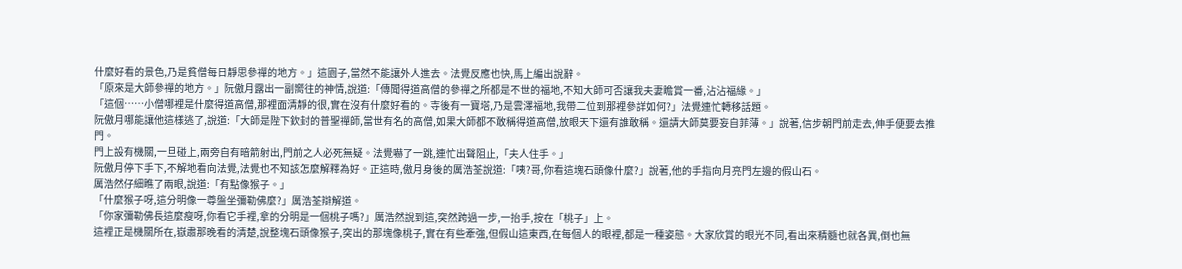什麼好看的景色,乃是貧僧每日靜思參禪的地方。」這園子,當然不能讓外人進去。法覺反應也快,馬上編出說辭。
「原來是大師參禪的地方。」阮傲月露出一副嚮往的神情,說道:「傳聞得道高僧的參禪之所都是不世的福地,不知大師可否讓我夫妻瞻賞一番,沾沾福緣。」
「這個……小僧哪裡是什麼得道高僧,那裡面清靜的很,實在沒有什麼好看的。寺後有一寶塔,乃是雲澤福地,我帶二位到那裡參詳如何?」法覺連忙轉移話題。
阮傲月哪能讓他這樣逃了,說道:「大師是陛下欽封的普聖禪師,當世有名的高僧,如果大師都不敢稱得道高僧,放眼天下還有誰敢稱。還請大師莫要妄自菲薄。」說著,信步朝門前走去,伸手便要去推門。
門上設有機關,一旦碰上,兩旁自有暗箭射出,門前之人必死無疑。法覺嚇了一跳,連忙出聲阻止,「夫人住手。」
阮傲月停下手下,不解地看向法覺,法覺也不知該怎麼解釋為好。正這時,傲月身後的厲浩荃說道:「咦?哥,你看這塊石頭像什麼?」說著,他的手指向月亮門左邊的假山石。
厲浩然仔細瞧了兩眼,說道:「有點像猴子。」
「什麼猴子呀,這分明像一尊盤坐彌勒佛麼?」厲浩荃辯解道。
「你家彌勒佛長這麼瘦呀,你看它手裡,拿的分明是一個桃子嗎?」厲浩然說到這,突然跨過一步,一抬手,按在「桃子」上。
這裡正是機關所在,嶽肅那晚看的清楚,說整塊石頭像猴子,突出的那塊像桃子,實在有些牽強,但假山這東西,在每個人的眼裡,都是一種姿態。大家欣賞的眼光不同,看出來精髓也就各異,倒也無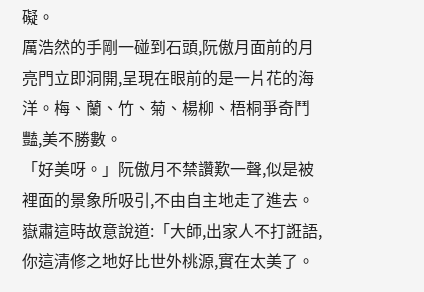礙。
厲浩然的手剛一碰到石頭,阮傲月面前的月亮門立即洞開,呈現在眼前的是一片花的海洋。梅、蘭、竹、菊、楊柳、梧桐爭奇鬥豔,美不勝數。
「好美呀。」阮傲月不禁讚歎一聲,似是被裡面的景象所吸引,不由自主地走了進去。
嶽肅這時故意說道:「大師,出家人不打誑語,你這清修之地好比世外桃源,實在太美了。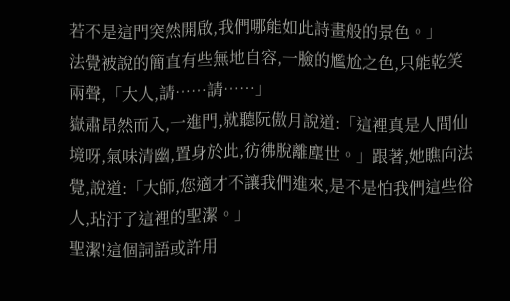若不是這門突然開啟,我們哪能如此詩畫般的景色。」
法覺被說的簡直有些無地自容,一臉的尷尬之色,只能乾笑兩聲,「大人,請……請……」
嶽肅昂然而入,一進門,就聽阮傲月說道:「這裡真是人間仙境呀,氣味清幽,置身於此,彷彿脫離塵世。」跟著,她瞧向法覺,說道:「大師,您適才不讓我們進來,是不是怕我們這些俗人,玷汙了這裡的聖潔。」
聖潔!這個詞語或許用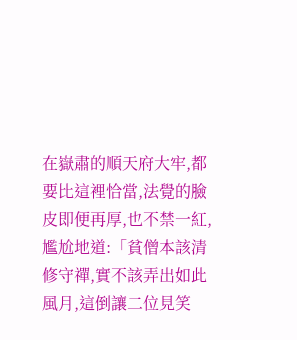在嶽肅的順天府大牢,都要比這裡恰當,法覺的臉皮即便再厚,也不禁一紅,尷尬地道:「貧僧本該清修守禪,實不該弄出如此風月,這倒讓二位見笑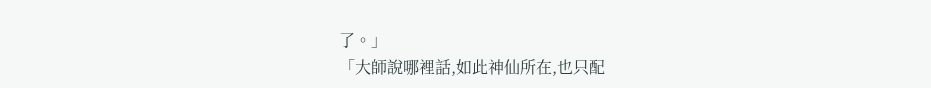了。」
「大師說哪裡話,如此神仙所在,也只配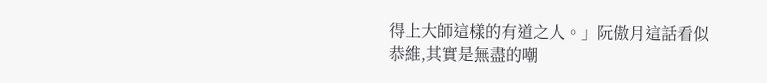得上大師這樣的有道之人。」阮傲月這話看似恭維,其實是無盡的嘲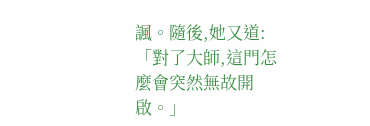諷。隨後,她又道:「對了大師,這門怎麼會突然無故開啟。」